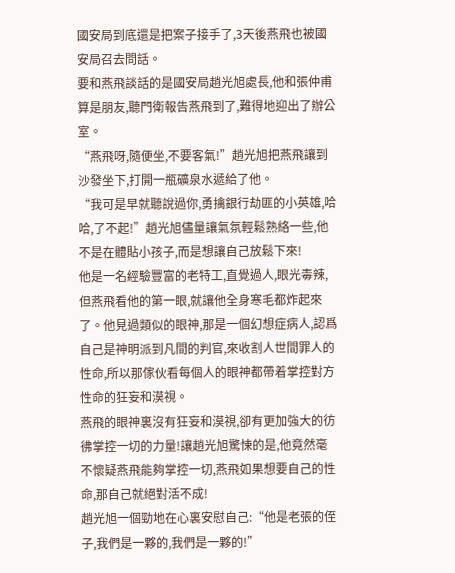國安局到底還是把案子接手了,3天後燕飛也被國安局召去問話。
要和燕飛談話的是國安局趙光旭處長,他和張仲甫算是朋友,聽門衛報告燕飛到了,難得地迎出了辦公室。
“燕飛呀,隨便坐,不要客氣!”趙光旭把燕飛讓到沙發坐下,打開一瓶礦泉水遞給了他。
“我可是早就聽說過你,勇擒銀行劫匪的小英雄,哈哈,了不起!”趙光旭儘量讓氣氛輕鬆熟絡一些,他不是在體貼小孩子,而是想讓自己放鬆下來!
他是一名經驗豐富的老特工,直覺過人,眼光毒辣,但燕飛看他的第一眼,就讓他全身寒毛都炸起來了。他見過類似的眼神,那是一個幻想症病人,認爲自己是神明派到凡間的判官,來收割人世間罪人的性命,所以那傢伙看每個人的眼神都帶着掌控對方性命的狂妄和漠視。
燕飛的眼神裏沒有狂妄和漠視,卻有更加強大的彷彿掌控一切的力量!讓趙光旭驚悚的是,他竟然毫不懷疑燕飛能夠掌控一切,燕飛如果想要自己的性命,那自己就絕對活不成!
趙光旭一個勁地在心裏安慰自己:“他是老張的侄子,我們是一夥的,我們是一夥的!”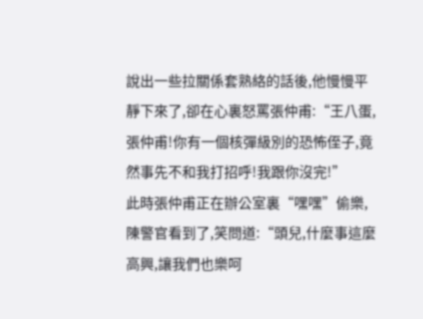說出一些拉關係套熟絡的話後,他慢慢平靜下來了,卻在心裏怒罵張仲甫:“王八蛋,張仲甫!你有一個核彈級別的恐怖侄子,竟然事先不和我打招呼!我跟你沒完!”
此時張仲甫正在辦公室裏“嘿嘿”偷樂,陳警官看到了,笑問道:“頭兒,什麼事這麼高興,讓我們也樂呵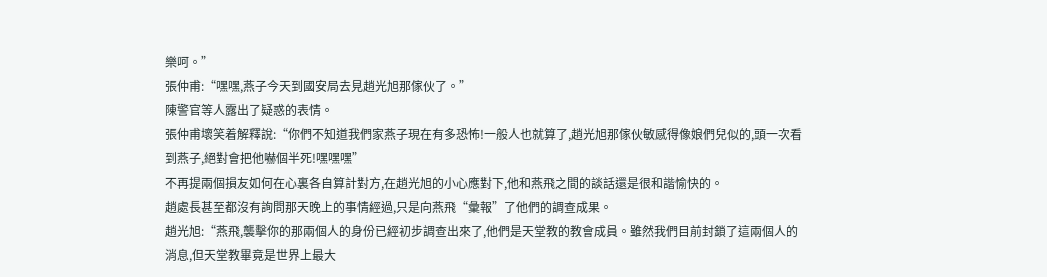樂呵。”
張仲甫:“嘿嘿,燕子今天到國安局去見趙光旭那傢伙了。”
陳警官等人露出了疑惑的表情。
張仲甫壞笑着解釋說:“你們不知道我們家燕子現在有多恐怖!一般人也就算了,趙光旭那傢伙敏感得像娘們兒似的,頭一次看到燕子,絕對會把他嚇個半死!嘿嘿嘿”
不再提兩個損友如何在心裏各自算計對方,在趙光旭的小心應對下,他和燕飛之間的談話還是很和諧愉快的。
趙處長甚至都沒有詢問那天晚上的事情經過,只是向燕飛“彙報”了他們的調查成果。
趙光旭:“燕飛,襲擊你的那兩個人的身份已經初步調查出來了,他們是天堂教的教會成員。雖然我們目前封鎖了這兩個人的消息,但天堂教畢竟是世界上最大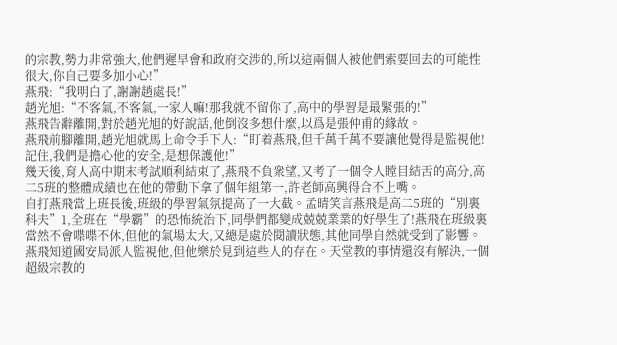的宗教,勢力非常強大,他們遲早會和政府交涉的,所以這兩個人被他們索要回去的可能性很大,你自己要多加小心!”
燕飛:“我明白了,謝謝趙處長!”
趙光旭:“不客氣,不客氣,一家人嘛!那我就不留你了,高中的學習是最緊張的!”
燕飛告辭離開,對於趙光旭的好說話,他倒沒多想什麼,以爲是張仲甫的緣故。
燕飛前腳離開,趙光旭就馬上命令手下人:“盯着燕飛,但千萬千萬不要讓他覺得是監視他!記住,我們是擔心他的安全,是想保護他!”
幾天後,育人高中期末考試順利結束了,燕飛不負衆望,又考了一個令人瞠目結舌的高分,高二5班的整體成績也在他的帶動下拿了個年組第一,許老師高興得合不上嘴。
自打燕飛當上班長後,班級的學習氣氛提高了一大截。孟晴笑言燕飛是高二5班的“別裏科夫”1,全班在“學霸”的恐怖統治下,同學們都變成兢兢業業的好學生了!燕飛在班級裏當然不會喋喋不休,但他的氣場太大,又總是處於閱讀狀態,其他同學自然就受到了影響。
燕飛知道國安局派人監視他,但他樂於見到這些人的存在。天堂教的事情還沒有解決,一個超級宗教的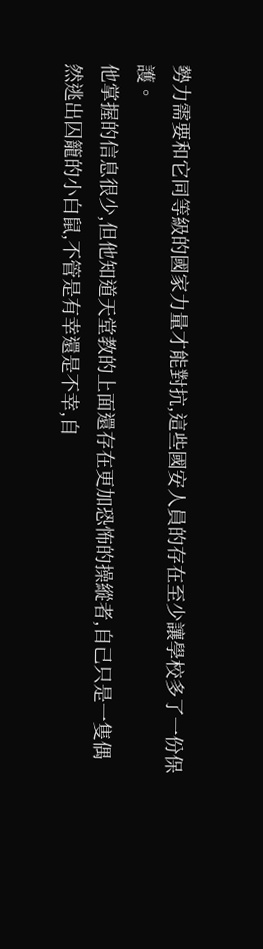勢力需要和它同等級的國家力量才能對抗,這些國安人員的存在至少讓學校多了一份保護。
他掌握的信息很少,但他知道天堂教的上面還存在更加恐怖的操縱者,自己只是一隻偶然逃出囚籠的小白鼠,不管是有幸還是不幸,自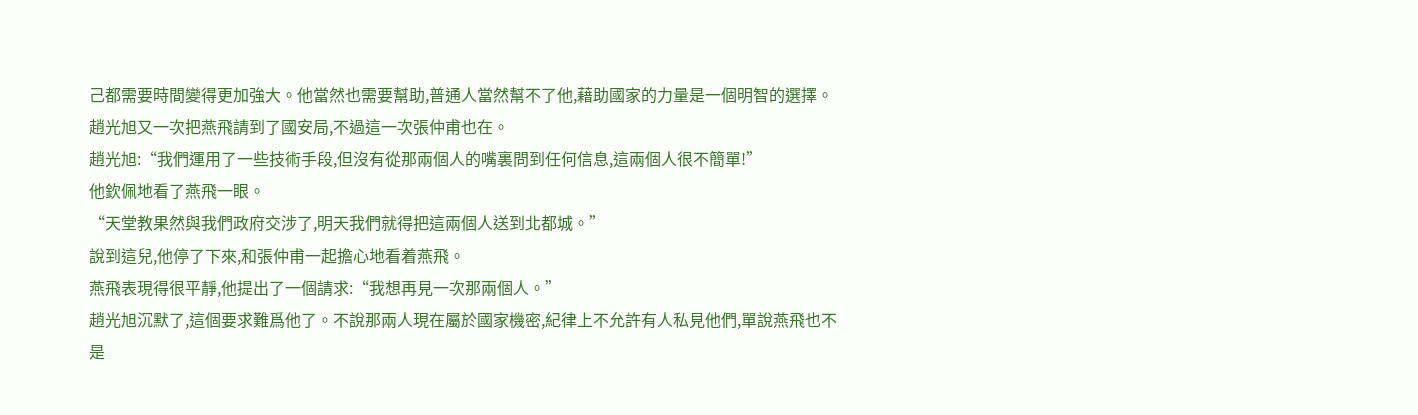己都需要時間變得更加強大。他當然也需要幫助,普通人當然幫不了他,藉助國家的力量是一個明智的選擇。
趙光旭又一次把燕飛請到了國安局,不過這一次張仲甫也在。
趙光旭:“我們運用了一些技術手段,但沒有從那兩個人的嘴裏問到任何信息,這兩個人很不簡單!”
他欽佩地看了燕飛一眼。
“天堂教果然與我們政府交涉了,明天我們就得把這兩個人送到北都城。”
說到這兒,他停了下來,和張仲甫一起擔心地看着燕飛。
燕飛表現得很平靜,他提出了一個請求:“我想再見一次那兩個人。”
趙光旭沉默了,這個要求難爲他了。不說那兩人現在屬於國家機密,紀律上不允許有人私見他們,單說燕飛也不是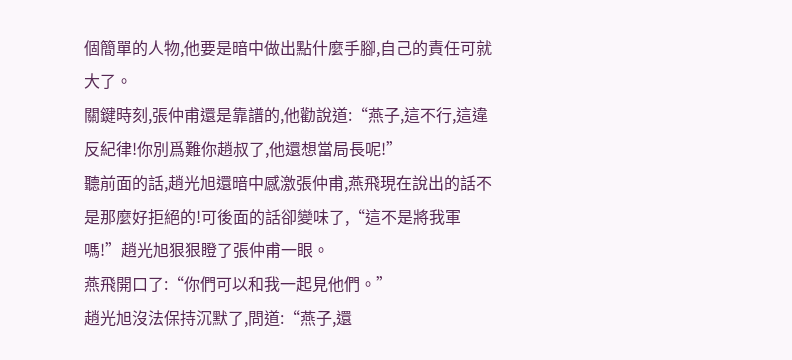個簡單的人物,他要是暗中做出點什麼手腳,自己的責任可就大了。
關鍵時刻,張仲甫還是靠譜的,他勸說道:“燕子,這不行,這違反紀律!你別爲難你趙叔了,他還想當局長呢!”
聽前面的話,趙光旭還暗中感激張仲甫,燕飛現在說出的話不是那麼好拒絕的!可後面的話卻變味了,“這不是將我軍嗎!”趙光旭狠狠瞪了張仲甫一眼。
燕飛開口了:“你們可以和我一起見他們。”
趙光旭沒法保持沉默了,問道:“燕子,還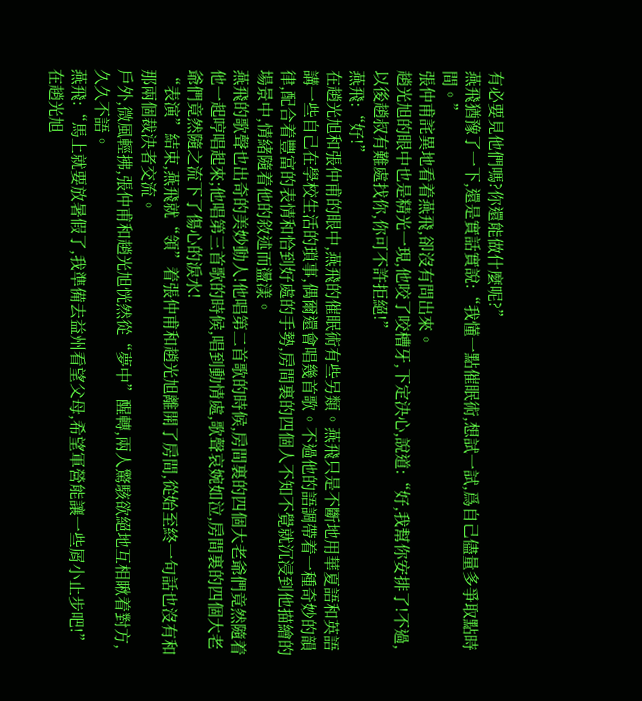有必要見他們嗎?你還能做什麼呢?”
燕飛猶豫了一下,還是實話實說:“我懂一點催眠術,想試一試,爲自己儘量多爭取點時間。”
張仲甫詫異地看着燕飛,卻沒有問出來。
趙光旭的眼中也是精光一現,他咬了咬槽牙,下定決心,說道:“好,我幫你安排了!不過,以後趙叔有難處找你,你可不許拒絕!”
燕飛:“好!”
在趙光旭和張仲甫的眼中,燕飛的催眠術有些另類。燕飛只是不斷地用華夏語和英語講一些自己在學校生活的瑣事,偶爾還會唱幾首歌。不過他的語調帶着一種奇妙的韻律,配合着豐富的表情和恰到好處的手勢,房間裏的四個人不知不覺就沉浸到他描繪的場景中,情緒隨着他的敘述而盪漾。
燕飛的歌聲也出奇的美妙動人!他唱第二首歌的時候,房間裏的四個大老爺們竟然隨着他一起哼唱起來;他唱第三首歌的時候,唱到動情處,歌聲哀婉如泣,房間裏的四個大老爺們竟然隨之流下了傷心的淚水!
“表演”結束,燕飛就“領”着張仲甫和趙光旭離開了房間,從始至終一句話也沒有和那兩個裁決者交流。
戶外,微風輕拂,張仲甫和趙光旭恍然從“夢中”醒轉,兩人驚駭欲絕地互相瞅着對方,久久不語。
燕飛:“馬上就要放暑假了,我準備去益州看望父母,希望軍營能讓一些屑小止步吧!”
在趙光旭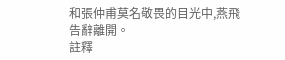和張仲甫莫名敬畏的目光中,燕飛告辭離開。
註釋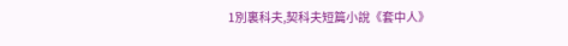1別裏科夫,契科夫短篇小說《套中人》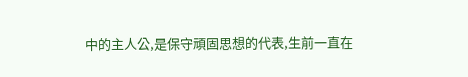中的主人公,是保守頑固思想的代表,生前一直在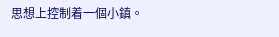思想上控制着一個小鎮。